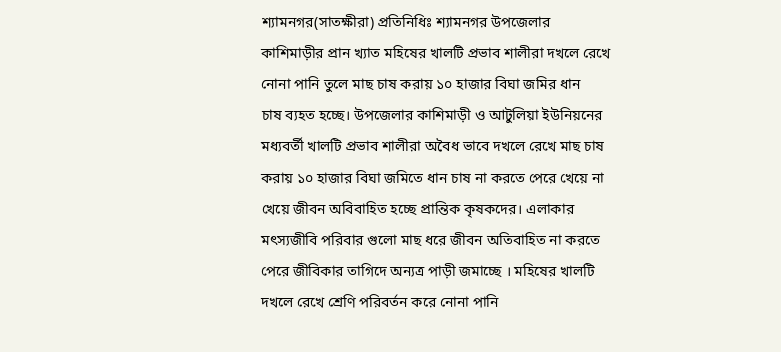শ্যামনগর(সাতক্ষীরা) প্রতিনিধিঃ শ্যামনগর উপজেলার
কাশিমাড়ীর প্রান খ্যাত মহিষের খালটি প্রভাব শালীরা দখলে রেখে
নোনা পানি তুলে মাছ চাষ করায় ১০ হাজার বিঘা জমির ধান
চাষ ব্যহত হচ্ছে। উপজেলার কাশিমাড়ী ও আটুলিয়া ইউনিয়নের
মধ্যবর্তী খালটি প্রভাব শালীরা অবৈধ ভাবে দখলে রেখে মাছ চাষ
করায় ১০ হাজার বিঘা জমিতে ধান চাষ না করতে পেরে খেয়ে না
খেয়ে জীবন অবিবাহিত হচ্ছে প্রান্তিক কৃষকদের। এলাকার
মৎস্যজীবি পরিবার গুলো মাছ ধরে জীবন অতিবাহিত না করতে
পেরে জীবিকার তাগিদে অন্যত্র পাড়ী জমাচ্ছে । মহিষের খালটি
দখলে রেখে শ্রেণি পরিবর্তন করে নোনা পানি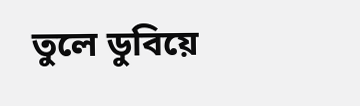তুলে ডুবিয়ে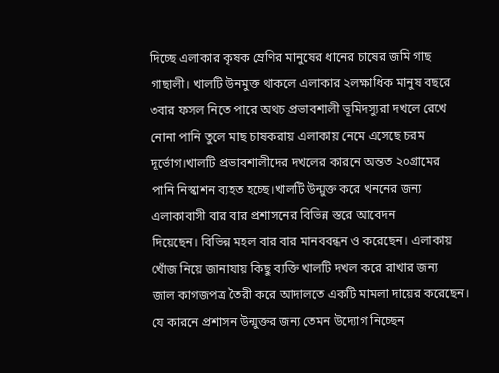দিচ্ছে এলাকার কৃষক ম্রেণির মানুষের ধানের চাষের জমি গাছ
গাছালী। খালটি উনমুক্ত থাকলে এলাকার ২লক্ষাধিক মানুষ বছরে
৩বার ফসল নিতে পারে অথচ প্রভাবশালী ভূমিদস্যুরা দখলে রেখে
নোনা পানি তুলে মাছ চাষকরায় এলাকায় নেমে এসেছে চরম
দূর্ভোগ।খালটি প্রভাবশালীদের দখলের কারনে অন্তত ২০গ্রামের
পানি নিস্কাশন ব্যহত হচ্ছে।খালটি উন্মুক্ত করে খননের জন্য
এলাকাবাসী বার বার প্রশাসনের বিভিন্ন স্তরে আবেদন
দিয়েছেন। বিভিন্ন মহল বার বার মানববন্ধন ও করেছেন। এলাকায়
খোঁজ নিয়ে জানাযায় কিছু ব্যক্তি খালটি দখল করে রাখার জন্য
জাল কাগজপত্র তৈরী করে আদালতে একটি মামলা দায়ের করেছেন।
যে কারনে প্রশাসন উন্মুক্তর জন্য তেমন উদ্যোগ নিচ্ছেন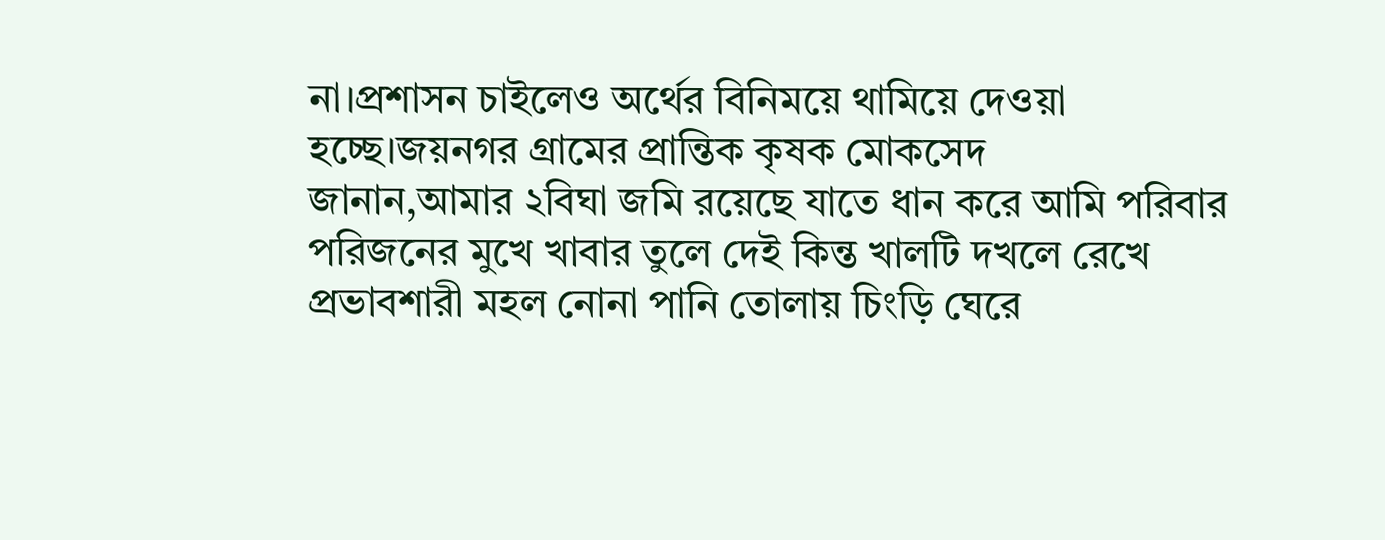না।প্রশাসন চাইলেও অর্থের বিনিময়ে থামিয়ে দেওয়া
হচ্ছে।জয়নগর গ্রামের প্রান্তিক কৃষক মোকসেদ
জানান,আমার ২বিঘা জমি রয়েছে যাতে ধান করে আমি পরিবার
পরিজনের মুখে খাবার তুলে দেই কিন্ত খালটি দখলে রেখে
প্রভাবশারী মহল নোনা পানি তোলায় চিংড়ি ঘেরে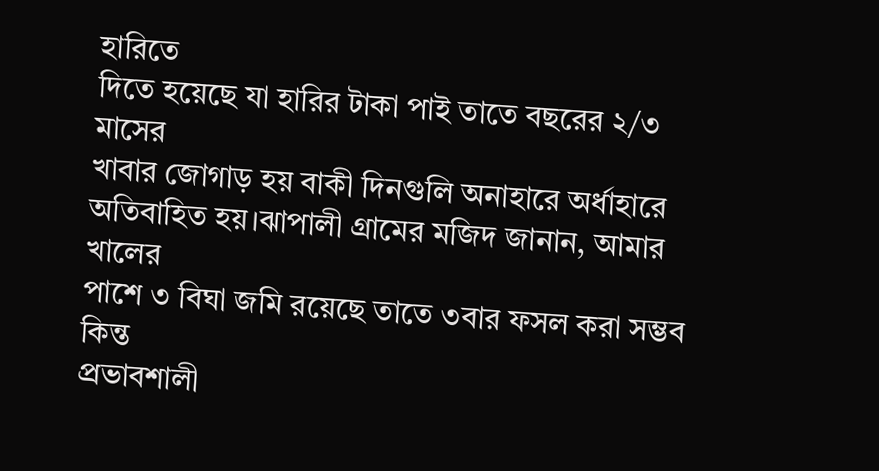হারিতে
দিতে হয়েছে যা হারির টাকা পাই তাতে বছরের ২/৩ মাসের
খাবার জোগাড় হয় বাকী দিনগুলি অনাহারে অর্ধাহারে
অতিবাহিত হয়।ঝাপালী গ্রামের মজিদ জানান, আমার খালের
পাশে ৩ বিঘা জমি রয়েছে তাতে ৩বার ফসল করা সম্ভব কিন্ত
প্রভাবশালী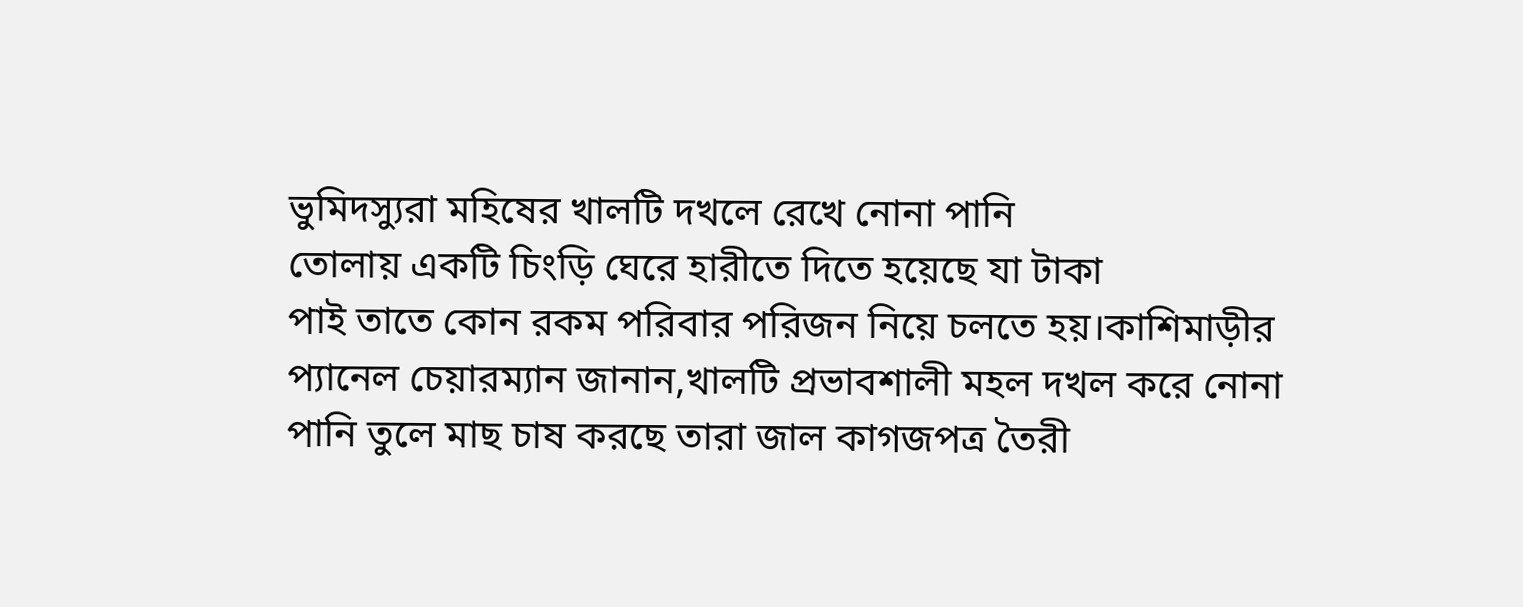ভুমিদস্যুরা মহিষের খালটি দখলে রেখে নোনা পানি
তোলায় একটি চিংড়ি ঘেরে হারীতে দিতে হয়েছে যা টাকা
পাই তাতে কোন রকম পরিবার পরিজন নিয়ে চলতে হয়।কাশিমাড়ীর
প্যানেল চেয়ারম্যান জানান,খালটি প্রভাবশালী মহল দখল করে নোনা
পানি তুলে মাছ চাষ করছে তারা জাল কাগজপত্র তৈরী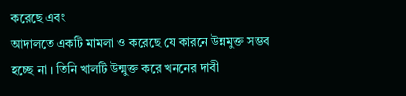করেছে এবং
আদালতে একটি মামলা ও করেছে যে কারনে উন্নমুক্ত সম্ভব
হচ্ছে না । তিনি খালটি উন্মুক্ত করে খননের দাবী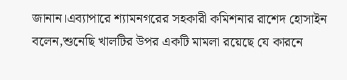জানান।এব্যাপারে শ্যামনগরের সহকারী কমিশনার রাশেদ হোসাইন
বলেন,শুনেছি খালটির উপর একটি মামলা রয়েছে যে কারনে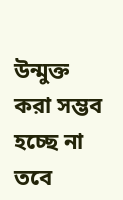উন্মুক্ত
করা সম্ভব হচ্ছে না তবে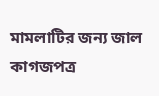মামলাটির জন্য জাল কাগজপত্র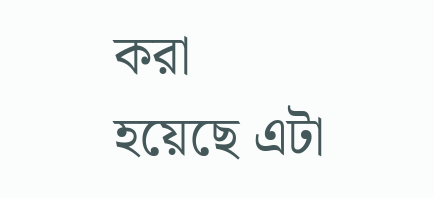করা
হয়েছে এটা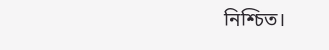নিশ্চিত।